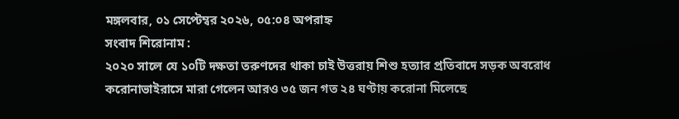মঙ্গলবার, ০১ সেপ্টেম্বর ২০২৬, ০৫:০৪ অপরাহ্ন
সংবাদ শিরোনাম :
২০২০ সালে যে ১০টি দক্ষতা তরুণদের থাকা চাই উত্তরায় শিশু হত্যার প্রতিবাদে সড়ক অবরোধ করোনাভাইরাসে মারা গেলেন আরও ৩৫ জন গত ২৪ ঘণ্টায় করোনা মিলেছে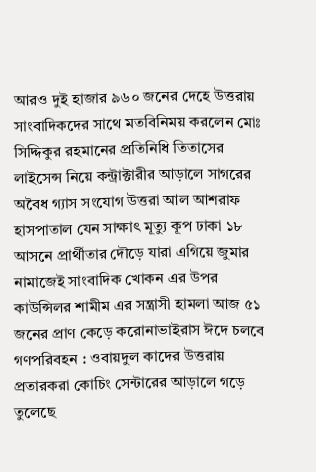আরও দুই হাজার ৯৬০ জনের দেহে উত্তরায় সাংবাদিকদের সাথে মতবিনিময় করলেন মোঃ সিদ্দিকুর রহমানের প্রতিনিধি তিতাসের লাইসেন্স নিয়ে কন্ট্রাক্টারীর আড়ালে সাগরের অবৈধ গ্যাস সংযোগ উত্তরা আল আশরাফ হাসপাতাল যেন সাক্ষাৎ মূত্যু কূপ ঢাকা ১৮ আসনে প্রার্থীতার দৌড়ে যারা এগিয়ে জুমার নামাজেই সাংবাদিক খোকন এর উপর কাউন্সিলর শামীম এর সন্ত্রাসী হামলা আজ ৫১ জনের প্রাণ কেড়ে করোনাভাইরাস ঈদে চলবে গণপরিবহন : ওবায়দুল কাদের উত্তরায় প্রতারকরা কোচিং সেন্টারের আড়ালে গড়ে তুলেছে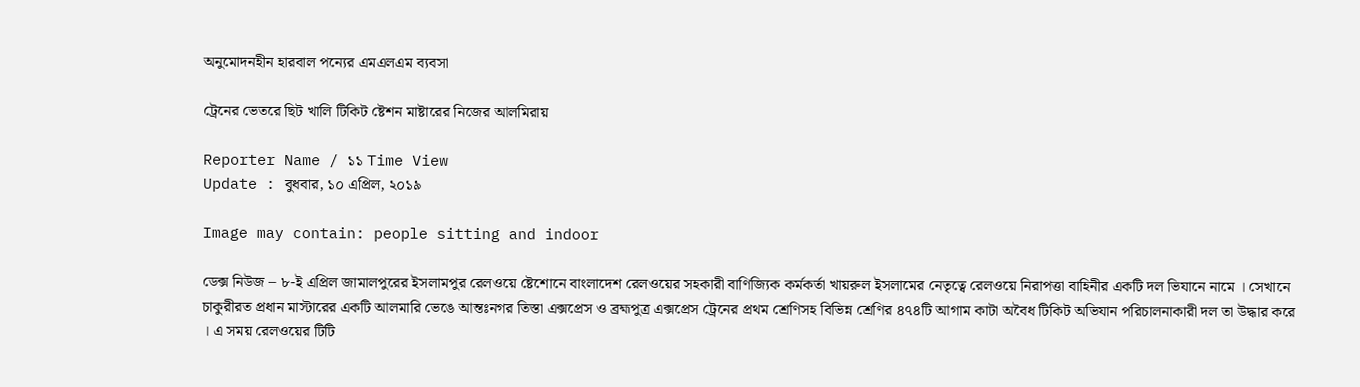অনুমোদনহীন হারবাল পন্যের এমএলএম ব্যবসা

ট্রেনের ভেতরে ছিট খালি টিকিট ষ্টেশন মাষ্টারের নিজের আলমিরায়

Reporter Name / ১১ Time View
Update : বুধবার, ১০ এপ্রিল, ২০১৯

Image may contain: people sitting and indoor

ডেক্স নিউজ – ৮-ই এপ্রিল জামালপুরের ইসলামপুর রেলওয়ে ষ্টেশোনে বাংলাদেশ রেলওয়ের সহকারী বাণিজ্যিক কর্মকর্তা খায়রুল ইসলামের নেতৃত্বে রেলওয়ে নিরাপত্তা বাহিনীর একটি দল ভিযানে নামে । সেখানে চাকুরীরত প্রধান মাস্টারের একটি আলমারি ভেঙে আন্তঃনগর তিস্তা এক্সপ্রেস ও ব্রহ্মপুত্র এক্সপ্রেস ট্রেনের প্রথম শ্রেণিসহ বিভিন্ন শ্রেণির ৪৭৪টি আগাম কাটা অবৈধ টিকিট অভিযান পরিচালনাকারী দল তা উদ্ধার করে । এ সময় রেলওয়ের টিটি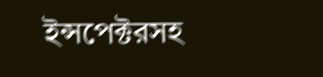ইন্সপেক্টরসহ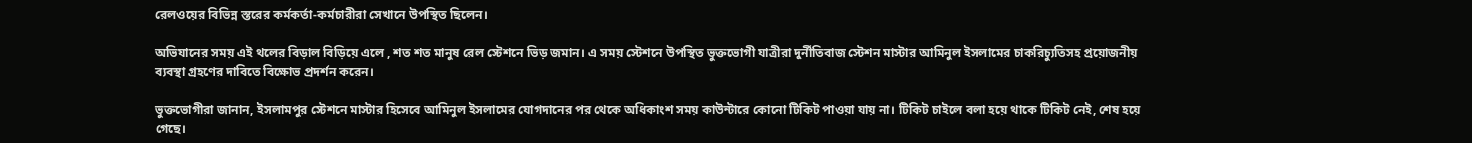রেলওয়ের বিভিন্ন স্তরের কর্মকর্তা-কর্মচারীরা সেখানে উপস্থিত ছিলেন।

অভিযানের সময় এই থলের বিড়াল বিড়িয়ে এলে , শত শত মানুষ রেল স্টেশনে ভিড় জমান। এ সময় স্টেশনে উপস্থিত ভুক্তভোগী যাত্রীরা দুর্নীতিবাজ স্টেশন মাস্টার আমিনুল ইসলামের চাকরিচ্যুতিসহ প্রয়োজনীয় ব্যবস্থা গ্রহণের দাবিতে বিক্ষোভ প্রদর্শন করেন।

ভুক্তভোগীরা জানান, ইসলামপুর স্টেশনে মাস্টার হিসেবে আমিনুল ইসলামের যোগদানের পর থেকে অধিকাংশ সময় কাউন্টারে কোনো টিকিট পাওয়া যায় না। টিকিট চাইলে বলা হয়ে থাকে টিকিট নেই, শেষ হয়ে গেছে।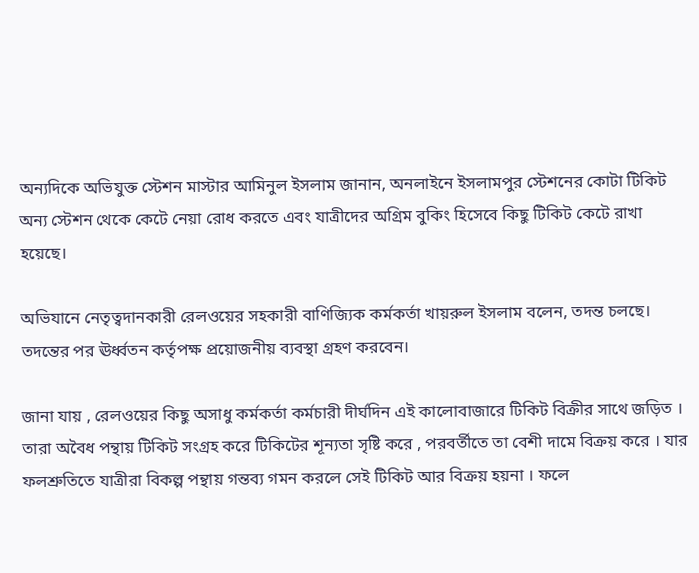অন্যদিকে অভিযুক্ত স্টেশন মাস্টার আমিনুল ইসলাম জানান, অনলাইনে ইসলামপুর স্টেশনের কোটা টিকিট অন্য স্টেশন থেকে কেটে নেয়া রোধ করতে এবং যাত্রীদের অগ্রিম বুকিং হিসেবে কিছু টিকিট কেটে রাখা হয়েছে।

অভিযানে নেতৃত্বদানকারী রেলওয়ের সহকারী বাণিজ্যিক কর্মকর্তা খায়রুল ইসলাম বলেন, তদন্ত চলছে। তদন্তের পর ঊর্ধ্বতন কর্তৃপক্ষ প্রয়োজনীয় ব্যবস্থা গ্রহণ করবেন।

জানা যায় , রেলওয়ের কিছু অসাধু কর্মকর্তা কর্মচারী দীর্ঘদিন এই কালোবাজারে টিকিট বিক্রীর সাথে জড়িত । তারা অবৈধ পন্থায় টিকিট সংগ্রহ করে টিকিটের শূন্যতা সৃষ্টি করে , পরবর্তীতে তা বেশী দামে বিক্রয় করে । যার ফলশ্রুতিতে যাত্রীরা বিকল্প পন্থায় গন্তব্য গমন করলে সেই টিকিট আর বিক্রয় হয়না । ফলে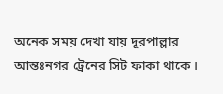অনেক সময় দেখা যায় দূরপাল্লার আন্তঃনগর ট্রেনের সিট ফাকা থাকে ।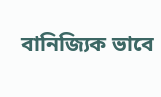বানিজ্যিক ভাবে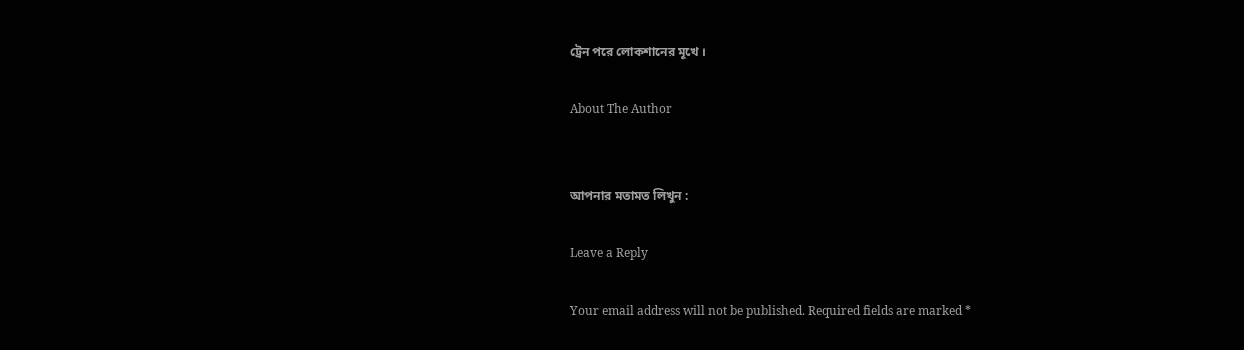ট্রেন পরে লোকশানের মূখে ।

About The Author


আপনার মতামত লিখুন :

Leave a Reply

Your email address will not be published. Required fields are marked *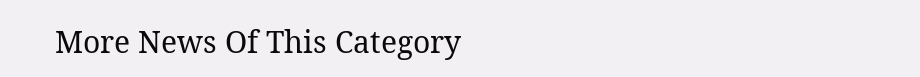More News Of This Category